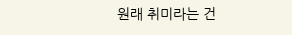원래 취미라는 건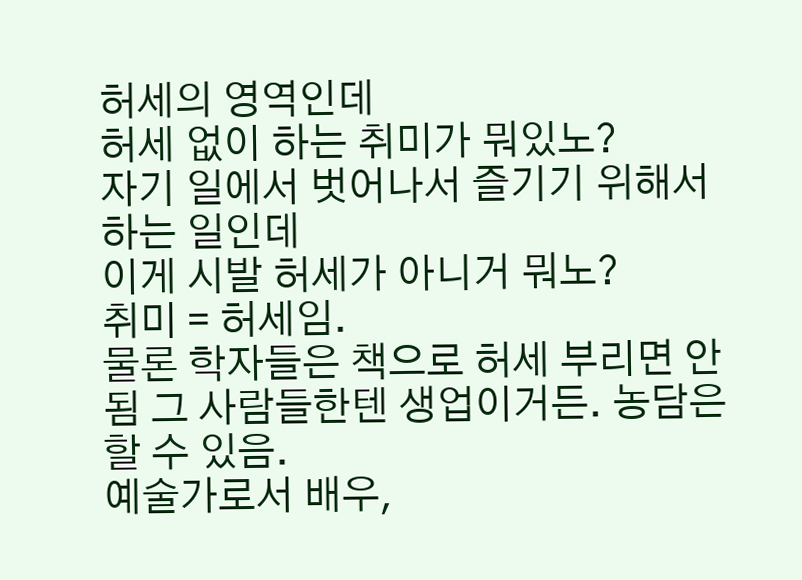허세의 영역인데
허세 없이 하는 취미가 뭐있노?
자기 일에서 벗어나서 즐기기 위해서 하는 일인데
이게 시발 허세가 아니거 뭐노?
취미 = 허세임.
물론 학자들은 책으로 허세 부리면 안됨 그 사람들한텐 생업이거든. 농담은 할 수 있음.
예술가로서 배우,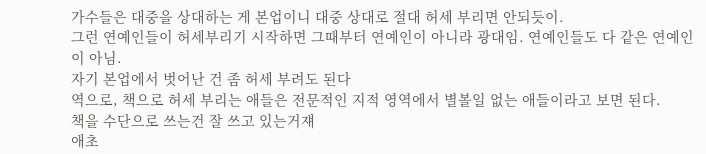가수들은 대중을 상대하는 게 본업이니 대중 상대로 절대 허세 부리면 안되듯이.
그런 연예인들이 허세부리기 시작하면 그때부터 연예인이 아니라 광대임. 연예인들도 다 같은 연예인이 아님.
자기 본업에서 벗어난 건 좀 허세 부려도 된다
역으로, 책으로 허세 부리는 애들은 전문적인 지적 영역에서 별볼일 없는 애들이라고 보면 된다.
책을 수단으로 쓰는건 잘 쓰고 있는거쟤
애초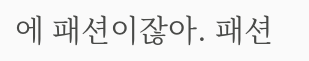에 패션이잖아. 패션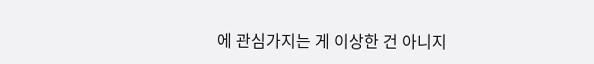에 관심가지는 게 이상한 건 아니지